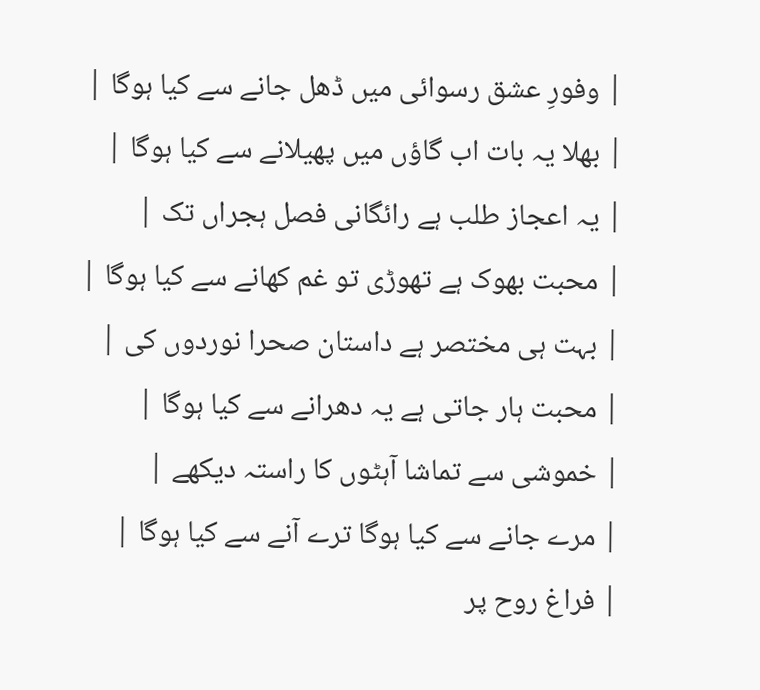| وفورِ عشق رسوائی میں ڈھل جانے سے کیا ہوگا |
| بھلا یہ بات اب گاؤں میں پھیلانے سے کیا ہوگا |
| یہ اعجاز طلب ہے رائگانی فصل ہجراں تک |
| محبت بھوک ہے تھوڑی تو غم کھانے سے کیا ہوگا |
| بہت ہی مختصر ہے داستان صحرا نوردوں کی |
| محبت ہار جاتی ہے یہ دھرانے سے کیا ہوگا |
| خموشی سے تماشا آہٹوں کا راستہ دیکھے |
| مرے جانے سے کیا ہوگا ترے آنے سے کیا ہوگا |
| فراغ روح پر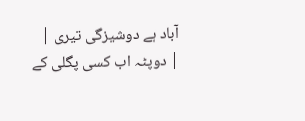آباد ہے دوشیزگی تیری |
| دوپٹہ اب کسی پگلی کے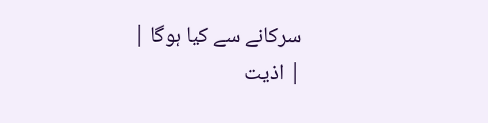سرکانے سے کیا ہوگا |
| اذیت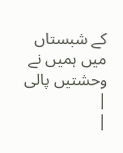کے شبستاں میں ہمیں نے وحشتیں پالی |
|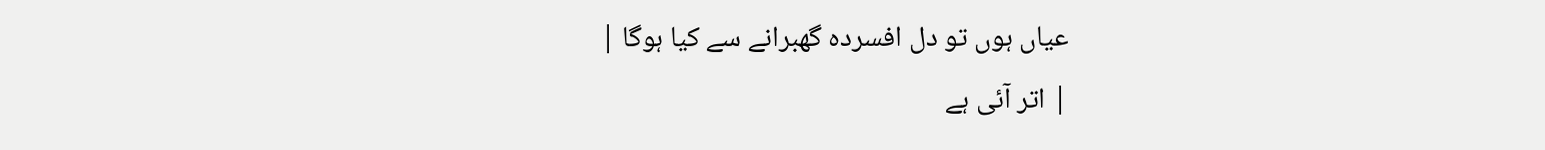عیاں ہوں تو دل افسردہ گھبرانے سے کیا ہوگا |
| اتر آئی ہے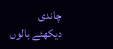چاندی دیکھئے بالوں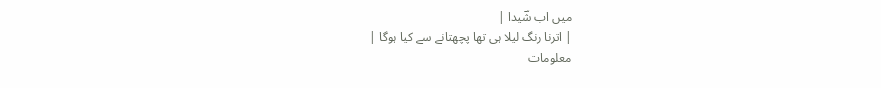میں اب شؔیدا |
| اترنا رنگ لیلا ہی تھا پچھتانے سے کیا ہوگا |
معلومات